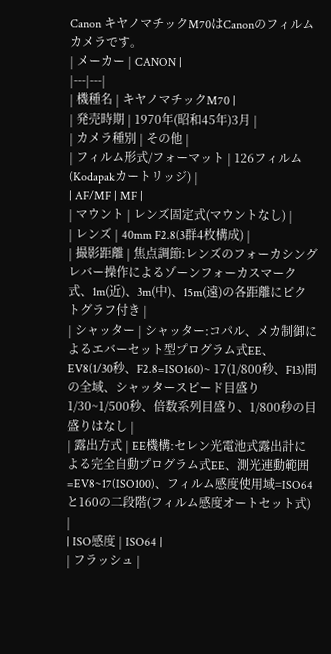Canon キヤノマチックM70はCanonのフィルムカメラです。
| メーカー | CANON |
|---|---|
| 機種名 | キヤノマチックM70 |
| 発売時期 | 1970年(昭和45年)3月 |
| カメラ種別 | その他 |
| フィルム形式/フォーマット | 126フィルム(Kodapakカートリッジ) |
| AF/MF | MF |
| マウント | レンズ固定式(マウントなし) |
| レンズ | 40mm F2.8(3群4枚構成) |
| 撮影距離 | 焦点調節:レンズのフォーカシングレバー操作によるゾーンフォーカスマーク式、1m(近)、3m(中)、15m(遠)の各距離にピクトグラフ付き |
| シャッター | シャッター:コパル、メカ制御によるエバーセット型プログラム式EE、EV8(1/30秒、F2.8=ISO160)~ 17(1/800秒、F13)間の全域、シャッタースピード目盛り1/30~1/500秒、倍数系列目盛り、1/800秒の目盛りはなし |
| 露出方式 | EE機構:セレン光電池式露出計による完全自動プログラム式EE、測光連動範囲=EV8~17(ISO100)、フィルム感度使用域=ISO64と160の二段階(フィルム感度オートセット式) |
| ISO感度 | ISO64 |
| フラッシュ |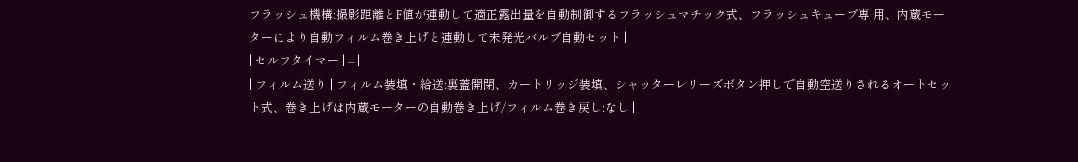フラッシュ機構:撮影距離とF値が連動して適正露出量を自動制御するフラッシュマチック式、フラッシュキューブ専 用、内蔵モーターにより自動フィルム巻き上げと連動して未発光バルブ自動セット |
| セルフタイマー | – |
| フィルム送り | フィルム装填・給送:裏蓋開閉、カートリッジ装填、シャッターレリーズボタン押しで自動空送りされるオートセット式、巻き上げは内蔵モーターの自動巻き上げ/フィルム巻き戻し:なし |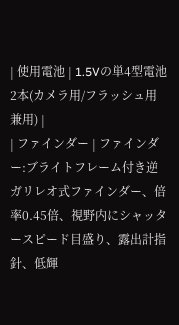| 使用電池 | 1.5Vの単4型電池2本(カメラ用/フラッシュ用兼用) |
| ファインダー | ファインダー:ブライトフレーム付き逆ガリレオ式ファインダー、倍率0.45倍、視野内にシャッタースピード目盛り、露出計指針、低輝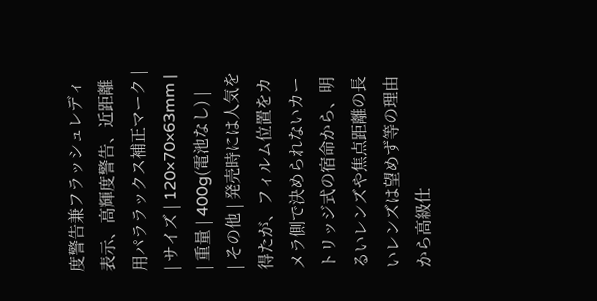度警告兼フラッシュレディ表示、高輝度警告、近距離用パララックス補正マーク |
| サイズ | 120×70×63mm |
| 重量 | 400g(電池なし) |
| その他 | 発売時には人気を得たが、フィルム位置をカメラ側で決められないカートリッジ式の宿命から、明るいレンズや焦点距離の長いレンズは望めず等の理由から高級仕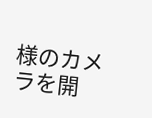様のカメラを開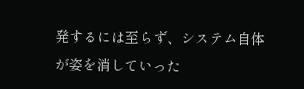発するには至らず、システム自体が姿を消していった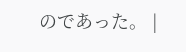のであった。 |